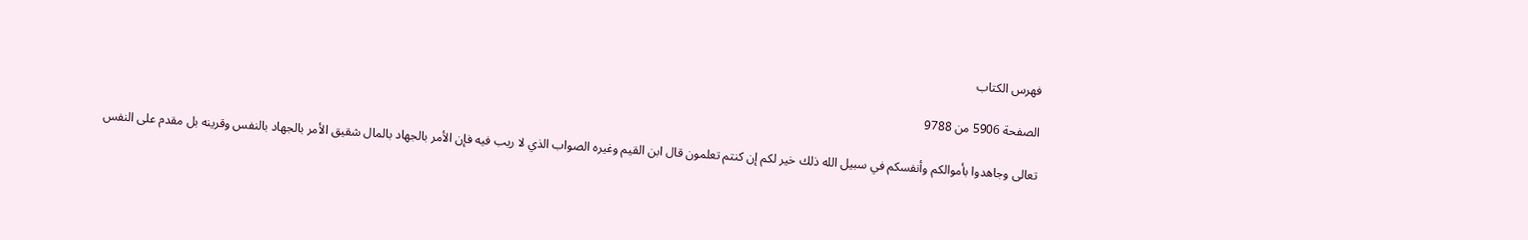فهرس الكتاب

الصفحة 5906 من 9788

تعالى وجاهدوا بأموالكم وأنفسكم في سبيل الله ذلك خير لكم إن كنتم تعلمون قال ابن القيم وغيره الصواب الذي لا ريب فيه فإن الأمر بالجهاد بالمال شقيق الأمر بالجهاد بالنفس وقرينه بل مقدم على النفس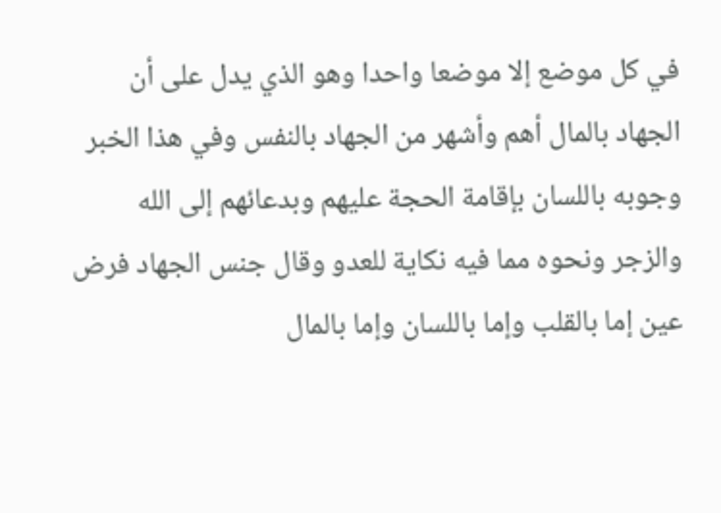في كل موضع إلا موضعا واحدا وهو الذي يدل على أن الجهاد بالمال أهم وأشهر من الجهاد بالنفس وفي هذا الخبر وجوبه باللسان بإقامة الحجة عليهم وبدعائهم إلى الله والزجر ونحوه مما فيه نكاية للعدو وقال جنس الجهاد فرض عين إما بالقلب وإما باللسان وإما بالمال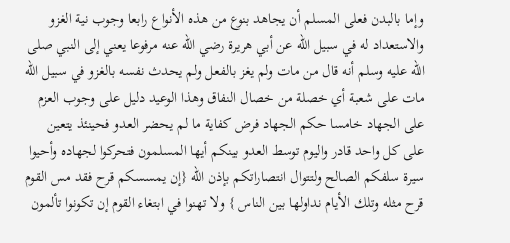وإما بالبدن فعلى المسلم أن يجاهد بنوع من هذه الأنواع رابعا وجوب نية الغزو والاستعداد له في سبيل الله عن أبي هريرة رضي الله عنه مرفوعا يعني إلى النبي صلى الله عليه وسلم أنه قال من مات ولم يغز بالفعل ولم يحدث نفسه بالغزو في سبيل الله مات على شعبة أي خصلة من خصال النفاق وهذا الوعيد دليل على وجوب العزم على الجهاد خامسا حكم الجهاد فرض كفاية ما لم يحضر العدو فحينئذ يتعين على كل واحد قادر واليوم توسط العدو بينكم أيها المسلمون فتحركوا لجهاده وأحيوا سيرة سلفكم الصالح ولتتوال انتصاراتكم بإذن الله {إن يمسسكم قرح فقد مس القوم قرح مثله وتلك الأيام نداولها بين الناس } ولا تهنوا في ابتغاء القوم إن تكونوا تألمون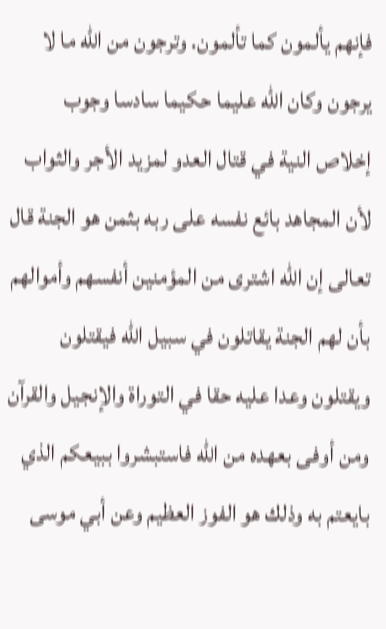فإنهم يألمون كما تألمون. وترجون من الله ما لا يرجون وكان الله عليما حكيما سادسا وجوب إخلاص النية في قتال العدو لمزيد الأجر والثواب لأن المجاهد بائع نفسه على ربه بثمن هو الجنة قال تعالى إن الله اشترى من المؤمنين أنفسهم وأموالهم بأن لهم الجنة يقاتلون في سبيل الله فيقتلون ويقتلون وعدا عليه حقا في التوراة والإنجيل والقرآن ومن أوفى بعهده من الله فاستبشروا ببيعكم الذي بايعتم به وذلك هو الفوز العظيم وعن أبي موسى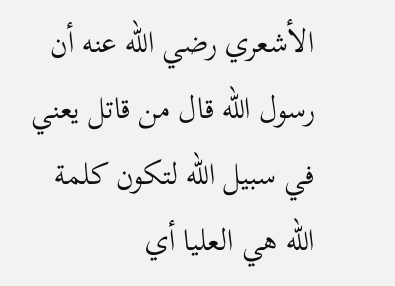الأشعري رضي الله عنه أن رسول الله قال من قاتل يعني في سبيل الله لتكون كلمة الله هي العليا أي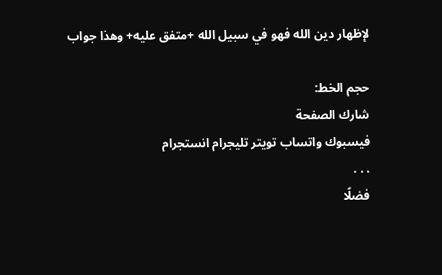لإظهار دين الله فهو في سبيل الله +متفق عليه+ وهذا جواب

حجم الخط:
شارك الصفحة
فيسبوك واتساب تويتر تليجرام انستجرام
. . .
فضلًا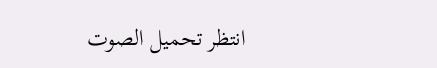انتظر تحميل الصوت